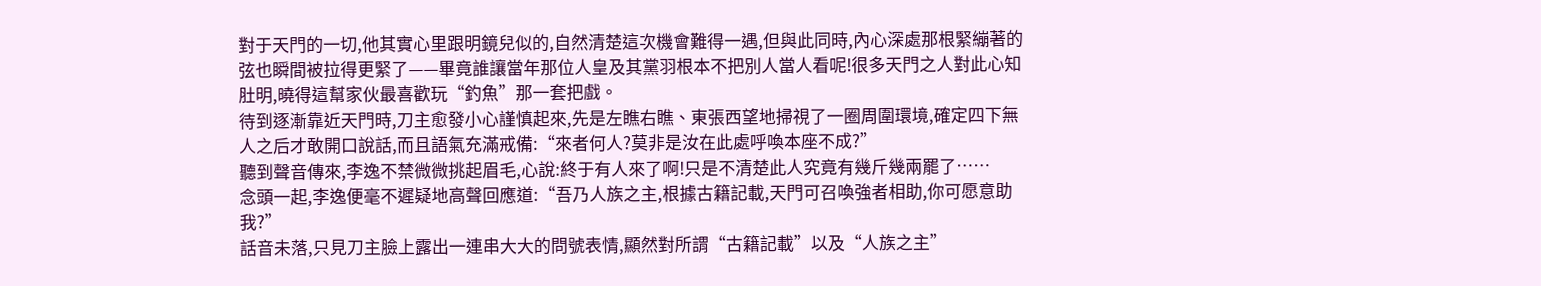對于天門的一切,他其實心里跟明鏡兒似的,自然清楚這次機會難得一遇,但與此同時,內心深處那根緊繃著的弦也瞬間被拉得更緊了——畢竟誰讓當年那位人皇及其黨羽根本不把別人當人看呢!很多天門之人對此心知肚明,曉得這幫家伙最喜歡玩“釣魚”那一套把戲。
待到逐漸靠近天門時,刀主愈發小心謹慎起來,先是左瞧右瞧、東張西望地掃視了一圈周圍環境,確定四下無人之后才敢開口說話,而且語氣充滿戒備:“來者何人?莫非是汝在此處呼喚本座不成?”
聽到聲音傳來,李逸不禁微微挑起眉毛,心說:終于有人來了啊!只是不清楚此人究竟有幾斤幾兩罷了……
念頭一起,李逸便毫不遲疑地高聲回應道:“吾乃人族之主,根據古籍記載,天門可召喚強者相助,你可愿意助我?”
話音未落,只見刀主臉上露出一連串大大的問號表情,顯然對所謂“古籍記載”以及“人族之主”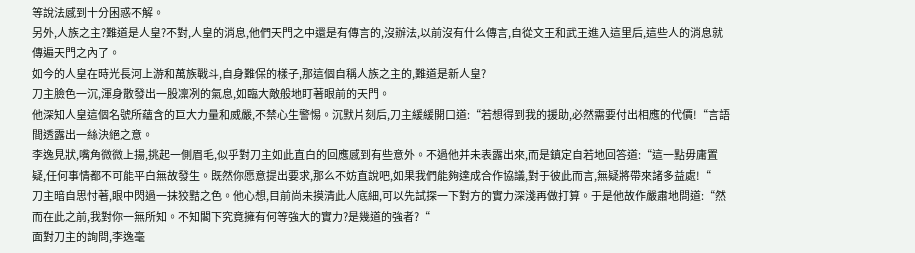等說法感到十分困惑不解。
另外,人族之主?難道是人皇?不對,人皇的消息,他們天門之中還是有傳言的,沒辦法,以前沒有什么傳言,自從文王和武王進入這里后,這些人的消息就傳遍天門之內了。
如今的人皇在時光長河上游和萬族戰斗,自身難保的樣子,那這個自稱人族之主的,難道是新人皇?
刀主臉色一沉,渾身散發出一股凜冽的氣息,如臨大敵般地盯著眼前的天門。
他深知人皇這個名號所蘊含的巨大力量和威嚴,不禁心生警惕。沉默片刻后,刀主緩緩開口道:“若想得到我的援助,必然需要付出相應的代價!“言語間透露出一絲決絕之意。
李逸見狀,嘴角微微上揚,挑起一側眉毛,似乎對刀主如此直白的回應感到有些意外。不過他并未表露出來,而是鎮定自若地回答道:“這一點毋庸置疑,任何事情都不可能平白無故發生。既然你愿意提出要求,那么不妨直說吧,如果我們能夠達成合作協議,對于彼此而言,無疑將帶來諸多益處!“
刀主暗自思忖著,眼中閃過一抹狡黠之色。他心想,目前尚未摸清此人底細,可以先試探一下對方的實力深淺再做打算。于是他故作嚴肅地問道:“然而在此之前,我對你一無所知。不知閣下究竟擁有何等強大的實力?是幾道的強者?“
面對刀主的詢問,李逸毫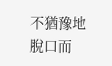不猶豫地脫口而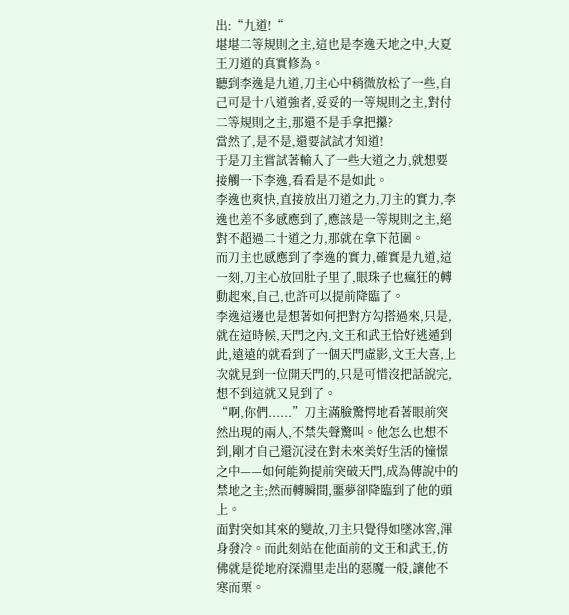出:“九道!“
堪堪二等規則之主,這也是李逸天地之中,大夏王刀道的真實修為。
聽到李逸是九道,刀主心中稍微放松了一些,自己可是十八道強者,妥妥的一等規則之主,對付二等規則之主,那還不是手拿把攥?
當然了,是不是,還要試試才知道!
于是刀主嘗試著輸入了一些大道之力,就想要接觸一下李逸,看看是不是如此。
李逸也爽快,直接放出刀道之力,刀主的實力,李逸也差不多感應到了,應該是一等規則之主,絕對不超過二十道之力,那就在拿下范圍。
而刀主也感應到了李逸的實力,確實是九道,這一刻,刀主心放回肚子里了,眼珠子也瘋狂的轉動起來,自己,也許可以提前降臨了。
李逸這邊也是想著如何把對方勾搭過來,只是,就在這時候,天門之內,文王和武王恰好逃遁到此,遠遠的就看到了一個天門虛影,文王大喜,上次就見到一位開天門的,只是可惜沒把話說完,想不到這就又見到了。
“啊,你們......”刀主滿臉驚愕地看著眼前突然出現的兩人,不禁失聲驚叫。他怎么也想不到,剛才自己還沉浸在對未來美好生活的憧憬之中——如何能夠提前突破天門,成為傳說中的禁地之主;然而轉瞬間,噩夢卻降臨到了他的頭上。
面對突如其來的變故,刀主只覺得如墜冰窖,渾身發冷。而此刻站在他面前的文王和武王,仿佛就是從地府深淵里走出的惡魔一般,讓他不寒而栗。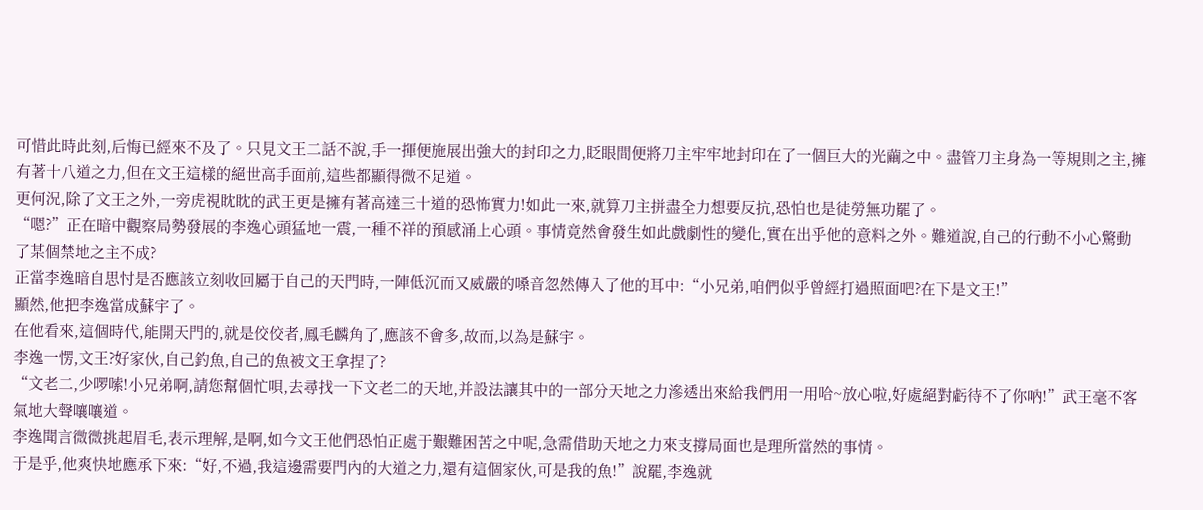可惜此時此刻,后悔已經來不及了。只見文王二話不說,手一揮便施展出強大的封印之力,眨眼間便將刀主牢牢地封印在了一個巨大的光繭之中。盡管刀主身為一等規則之主,擁有著十八道之力,但在文王這樣的絕世高手面前,這些都顯得微不足道。
更何況,除了文王之外,一旁虎視眈眈的武王更是擁有著高達三十道的恐怖實力!如此一來,就算刀主拼盡全力想要反抗,恐怕也是徒勞無功罷了。
“嗯?”正在暗中觀察局勢發展的李逸心頭猛地一震,一種不祥的預感涌上心頭。事情竟然會發生如此戲劇性的變化,實在出乎他的意料之外。難道說,自己的行動不小心驚動了某個禁地之主不成?
正當李逸暗自思忖是否應該立刻收回屬于自己的天門時,一陣低沉而又威嚴的嗓音忽然傳入了他的耳中:“小兄弟,咱們似乎曾經打過照面吧?在下是文王!”
顯然,他把李逸當成蘇宇了。
在他看來,這個時代,能開天門的,就是佼佼者,鳳毛麟角了,應該不會多,故而,以為是蘇宇。
李逸一愣,文王?好家伙,自己釣魚,自己的魚被文王拿捏了?
“文老二,少啰嗦!小兄弟啊,請您幫個忙唄,去尋找一下文老二的天地,并設法讓其中的一部分天地之力滲透出來給我們用一用哈~放心啦,好處絕對虧待不了你吶!”武王毫不客氣地大聲嚷嚷道。
李逸聞言微微挑起眉毛,表示理解,是啊,如今文王他們恐怕正處于艱難困苦之中呢,急需借助天地之力來支撐局面也是理所當然的事情。
于是乎,他爽快地應承下來:“好,不過,我這邊需要門內的大道之力,還有這個家伙,可是我的魚!”說罷,李逸就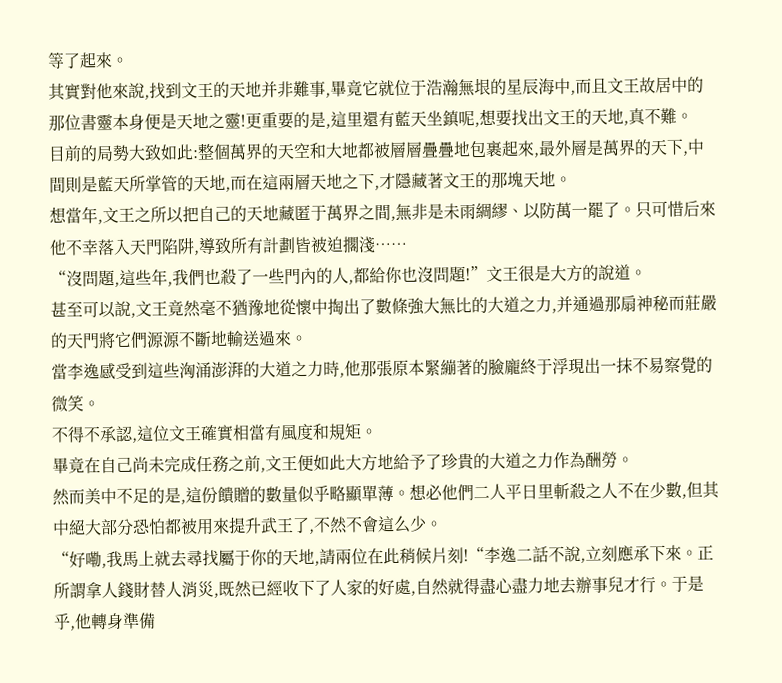等了起來。
其實對他來說,找到文王的天地并非難事,畢竟它就位于浩瀚無垠的星辰海中,而且文王故居中的那位書靈本身便是天地之靈!更重要的是,這里還有藍天坐鎮呢,想要找出文王的天地,真不難。
目前的局勢大致如此:整個萬界的天空和大地都被層層疊疊地包裹起來,最外層是萬界的天下,中間則是藍天所掌管的天地,而在這兩層天地之下,才隱藏著文王的那塊天地。
想當年,文王之所以把自己的天地藏匿于萬界之間,無非是未雨綢繆、以防萬一罷了。只可惜后來他不幸落入天門陷阱,導致所有計劃皆被迫擱淺……
“沒問題,這些年,我們也殺了一些門內的人,都給你也沒問題!”文王很是大方的說道。
甚至可以說,文王竟然毫不猶豫地從懷中掏出了數條強大無比的大道之力,并通過那扇神秘而莊嚴的天門將它們源源不斷地輸送過來。
當李逸感受到這些洶涌澎湃的大道之力時,他那張原本緊繃著的臉龐終于浮現出一抹不易察覺的微笑。
不得不承認,這位文王確實相當有風度和規矩。
畢竟在自己尚未完成任務之前,文王便如此大方地給予了珍貴的大道之力作為酬勞。
然而美中不足的是,這份饋贈的數量似乎略顯單薄。想必他們二人平日里斬殺之人不在少數,但其中絕大部分恐怕都被用來提升武王了,不然不會這么少。
“好嘞,我馬上就去尋找屬于你的天地,請兩位在此稍候片刻!“李逸二話不說,立刻應承下來。正所謂拿人錢財替人消災,既然已經收下了人家的好處,自然就得盡心盡力地去辦事兒才行。于是乎,他轉身準備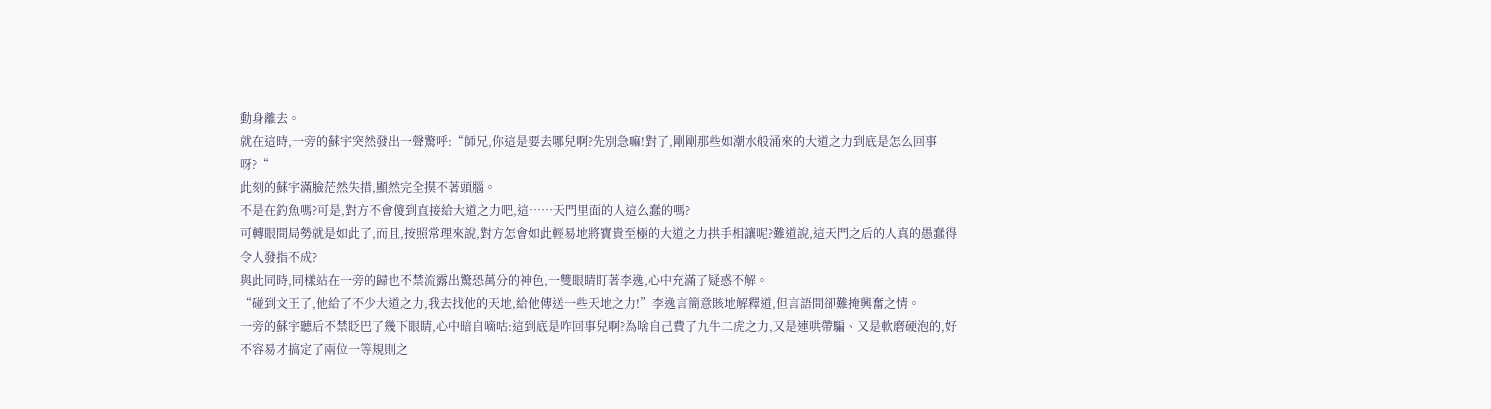動身離去。
就在這時,一旁的蘇宇突然發出一聲驚呼:“師兄,你這是要去哪兒啊?先別急嘛!對了,剛剛那些如潮水般涌來的大道之力到底是怎么回事呀?“
此刻的蘇宇滿臉茫然失措,顯然完全摸不著頭腦。
不是在釣魚嗎?可是,對方不會傻到直接給大道之力吧,這……天門里面的人這么蠢的嗎?
可轉眼間局勢就是如此了,而且,按照常理來說,對方怎會如此輕易地將寶貴至極的大道之力拱手相讓呢?難道說,這天門之后的人真的愚蠢得令人發指不成?
與此同時,同樣站在一旁的歸也不禁流露出驚恐萬分的神色,一雙眼睛盯著李逸,心中充滿了疑惑不解。
“碰到文王了,他給了不少大道之力,我去找他的天地,給他傳送一些天地之力!”李逸言簡意賅地解釋道,但言語間卻難掩興奮之情。
一旁的蘇宇聽后不禁眨巴了幾下眼睛,心中暗自嘀咕:這到底是咋回事兒啊?為啥自己費了九牛二虎之力,又是連哄帶騙、又是軟磨硬泡的,好不容易才搞定了兩位一等規則之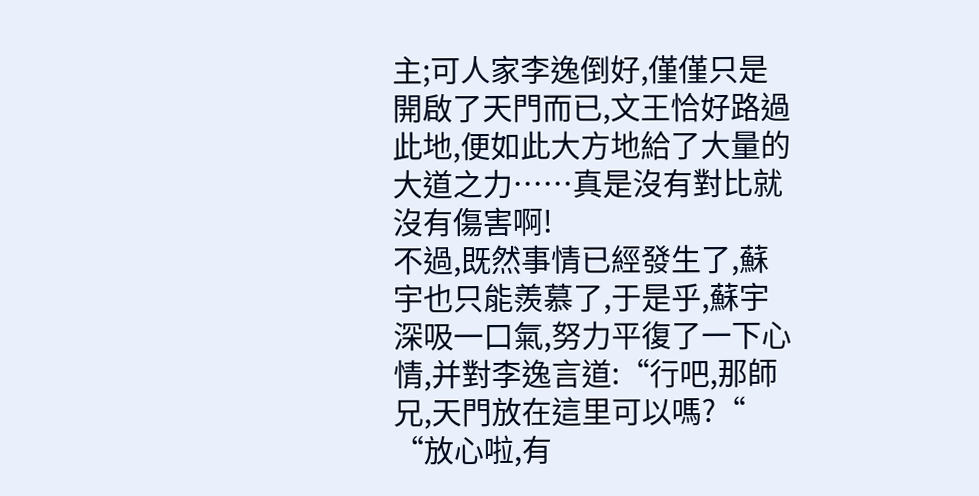主;可人家李逸倒好,僅僅只是開啟了天門而已,文王恰好路過此地,便如此大方地給了大量的大道之力……真是沒有對比就沒有傷害啊!
不過,既然事情已經發生了,蘇宇也只能羨慕了,于是乎,蘇宇深吸一口氣,努力平復了一下心情,并對李逸言道:“行吧,那師兄,天門放在這里可以嗎?“
“放心啦,有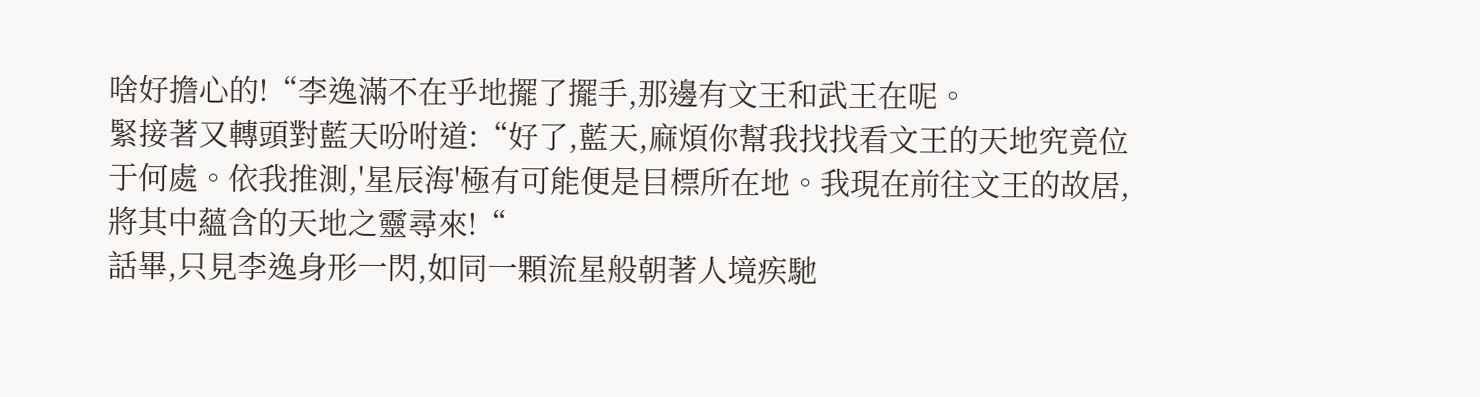啥好擔心的!“李逸滿不在乎地擺了擺手,那邊有文王和武王在呢。
緊接著又轉頭對藍天吩咐道:“好了,藍天,麻煩你幫我找找看文王的天地究竟位于何處。依我推測,'星辰海'極有可能便是目標所在地。我現在前往文王的故居,將其中蘊含的天地之靈尋來!“
話畢,只見李逸身形一閃,如同一顆流星般朝著人境疾馳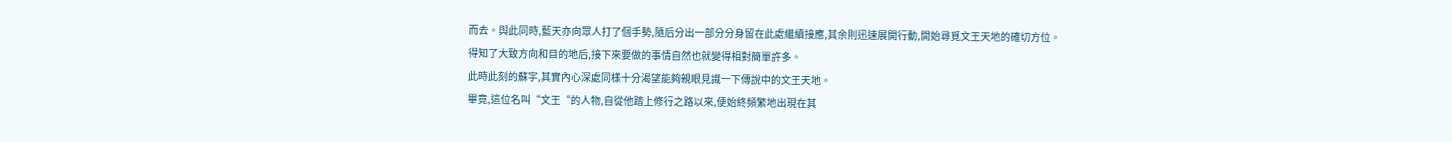而去。與此同時,藍天亦向眾人打了個手勢,隨后分出一部分分身留在此處繼續接應,其余則迅速展開行動,開始尋覓文王天地的確切方位。
得知了大致方向和目的地后,接下來要做的事情自然也就變得相對簡單許多。
此時此刻的蘇宇,其實內心深處同樣十分渴望能夠親眼見識一下傳說中的文王天地。
畢竟,這位名叫“文王“的人物,自從他踏上修行之路以來,便始終頻繁地出現在其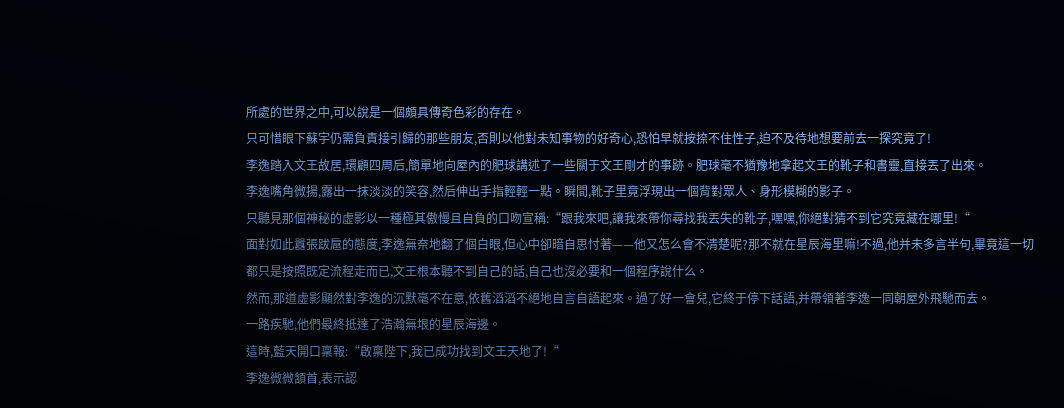所處的世界之中,可以說是一個頗具傳奇色彩的存在。
只可惜眼下蘇宇仍需負責接引歸的那些朋友,否則以他對未知事物的好奇心,恐怕早就按捺不住性子,迫不及待地想要前去一探究竟了!
李逸踏入文王故居,環顧四周后,簡單地向屋內的肥球講述了一些關于文王剛才的事跡。肥球毫不猶豫地拿起文王的靴子和書靈,直接丟了出來。
李逸嘴角微揚,露出一抹淡淡的笑容,然后伸出手指輕輕一點。瞬間,靴子里竟浮現出一個背對眾人、身形模糊的影子。
只聽見那個神秘的虛影以一種極其傲慢且自負的口吻宣稱:“跟我來吧,讓我來帶你尋找我丟失的靴子,嘿嘿,你絕對猜不到它究竟藏在哪里!“
面對如此囂張跋扈的態度,李逸無奈地翻了個白眼,但心中卻暗自思忖著——他又怎么會不清楚呢?那不就在星辰海里嘛!不過,他并未多言半句,畢竟這一切都只是按照既定流程走而已,文王根本聽不到自己的話,自己也沒必要和一個程序說什么。
然而,那道虛影顯然對李逸的沉默毫不在意,依舊滔滔不絕地自言自語起來。過了好一會兒,它終于停下話語,并帶領著李逸一同朝屋外飛馳而去。
一路疾馳,他們最終抵達了浩瀚無垠的星辰海邊。
這時,藍天開口稟報:“啟稟陛下,我已成功找到文王天地了!“
李逸微微頷首,表示認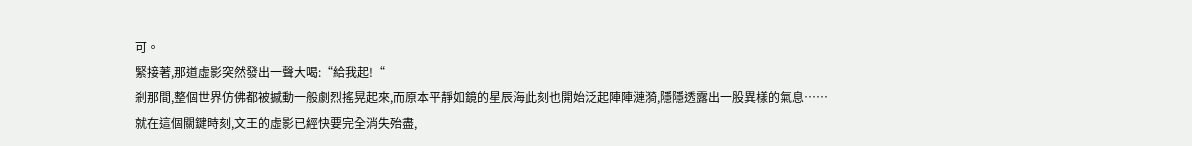可。
緊接著,那道虛影突然發出一聲大喝:“給我起!“
剎那間,整個世界仿佛都被撼動一般劇烈搖晃起來,而原本平靜如鏡的星辰海此刻也開始泛起陣陣漣漪,隱隱透露出一股異樣的氣息……
就在這個關鍵時刻,文王的虛影已經快要完全消失殆盡,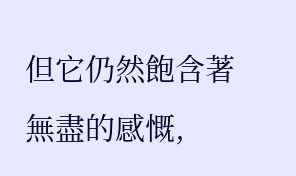但它仍然飽含著無盡的感慨,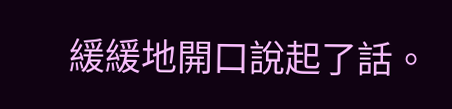緩緩地開口說起了話。